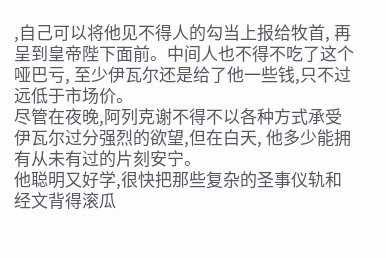,自己可以将他见不得人的勾当上报给牧首, 再呈到皇帝陛下面前。中间人也不得不吃了这个哑巴亏, 至少伊瓦尔还是给了他一些钱,只不过远低于市场价。
尽管在夜晚,阿列克谢不得不以各种方式承受伊瓦尔过分强烈的欲望,但在白天, 他多少能拥有从未有过的片刻安宁。
他聪明又好学,很快把那些复杂的圣事仪轨和经文背得滚瓜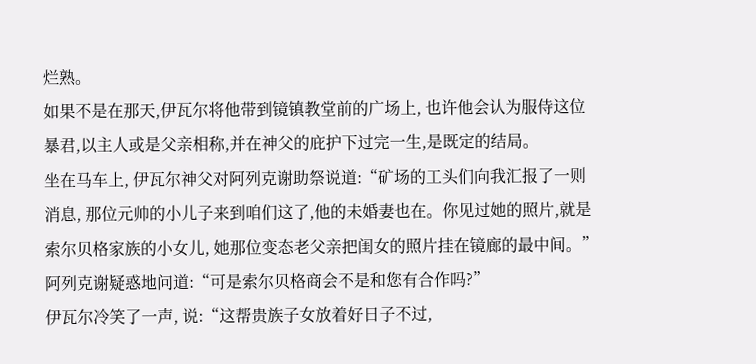烂熟。
如果不是在那天,伊瓦尔将他带到镜镇教堂前的广场上, 也许他会认为服侍这位暴君,以主人或是父亲相称,并在神父的庇护下过完一生,是既定的结局。
坐在马车上, 伊瓦尔神父对阿列克谢助祭说道:“矿场的工头们向我汇报了一则消息, 那位元帅的小儿子来到咱们这了,他的未婚妻也在。你见过她的照片,就是索尔贝格家族的小女儿, 她那位变态老父亲把闺女的照片挂在镜廊的最中间。”
阿列克谢疑惑地问道:“可是索尔贝格商会不是和您有合作吗?”
伊瓦尔冷笑了一声, 说:“这帮贵族子女放着好日子不过,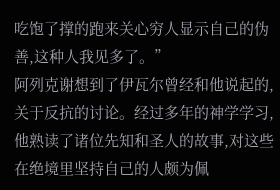吃饱了撑的跑来关心穷人显示自己的伪善,这种人我见多了。”
阿列克谢想到了伊瓦尔曾经和他说起的, 关于反抗的讨论。经过多年的神学学习, 他熟读了诸位先知和圣人的故事,对这些在绝境里坚持自己的人颇为佩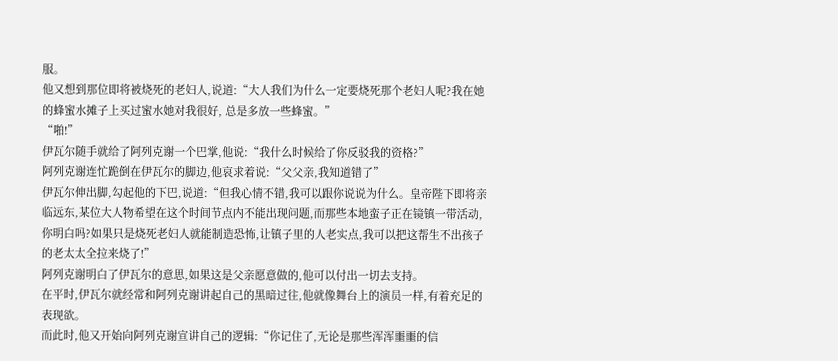服。
他又想到那位即将被烧死的老妇人,说道:“大人我们为什么一定要烧死那个老妇人呢?我在她的蜂蜜水摊子上买过蜜水她对我很好, 总是多放一些蜂蜜。”
“啪!”
伊瓦尔随手就给了阿列克谢一个巴掌,他说:“我什么时候给了你反驳我的资格?”
阿列克谢连忙跪倒在伊瓦尔的脚边,他哀求着说:“父父亲,我知道错了”
伊瓦尔伸出脚,勾起他的下巴,说道:“但我心情不错,我可以跟你说说为什么。皇帝陛下即将亲临远东,某位大人物希望在这个时间节点内不能出现问题,而那些本地蛮子正在镜镇一带活动,你明白吗?如果只是烧死老妇人就能制造恐怖,让镇子里的人老实点,我可以把这帮生不出孩子的老太太全拉来烧了!”
阿列克谢明白了伊瓦尔的意思,如果这是父亲愿意做的,他可以付出一切去支持。
在平时,伊瓦尔就经常和阿列克谢讲起自己的黑暗过往,他就像舞台上的演员一样,有着充足的表现欲。
而此时,他又开始向阿列克谢宣讲自己的逻辑:“你记住了,无论是那些浑浑噩噩的信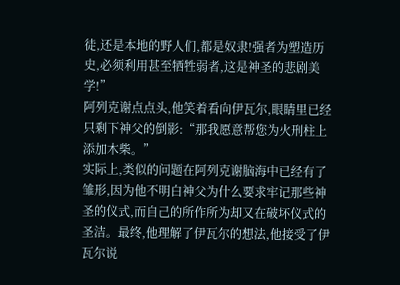徒,还是本地的野人们,都是奴隶!强者为塑造历史,必须利用甚至牺牲弱者,这是神圣的悲剧美学!”
阿列克谢点点头,他笑着看向伊瓦尔,眼睛里已经只剩下神父的倒影:“那我愿意帮您为火刑柱上添加木柴。”
实际上,类似的问题在阿列克谢脑海中已经有了雏形,因为他不明白神父为什么要求牢记那些神圣的仪式,而自己的所作所为却又在破坏仪式的圣洁。最终,他理解了伊瓦尔的想法,他接受了伊瓦尔说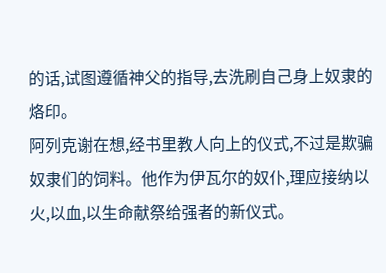的话,试图遵循神父的指导,去洗刷自己身上奴隶的烙印。
阿列克谢在想,经书里教人向上的仪式,不过是欺骗奴隶们的饲料。他作为伊瓦尔的奴仆,理应接纳以火,以血,以生命献祭给强者的新仪式。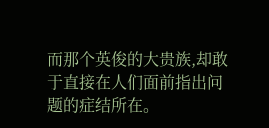而那个英俊的大贵族,却敢于直接在人们面前指出问题的症结所在。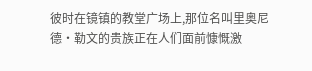彼时在镜镇的教堂广场上,那位名叫里奥尼德·勒文的贵族正在人们面前慷慨激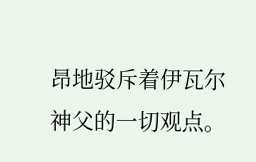昂地驳斥着伊瓦尔神父的一切观点。